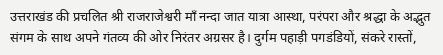उत्तराखंड की प्रचलित श्री राजराजेश्वरी माँ नन्दा जात यात्रा आस्था, परंपरा और श्रद्धा के अद्भुत संगम के साथ अपने गंतव्य की ओर निरंतर अग्रसर है। दुर्गम पहाड़ी पगडंडियों, संकरे रास्तों,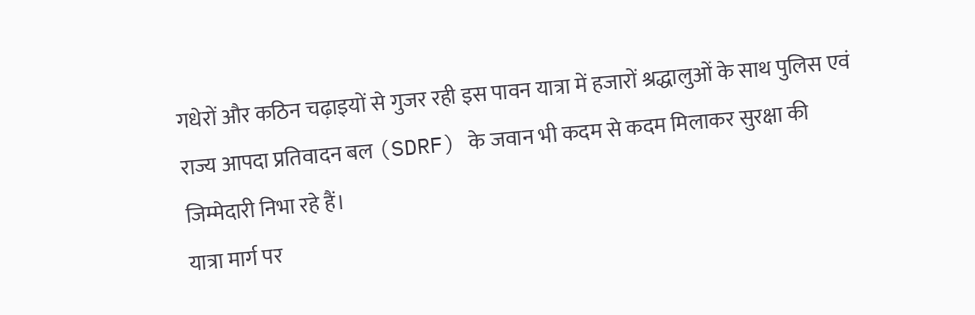गधेरों और कठिन चढ़ाइयों से गुजर रही इस पावन यात्रा में हजारों श्रद्धालुओं के साथ पुलिस एवं राज्य आपदा प्रतिवादन बल (SDRF) के जवान भी कदम से कदम मिलाकर सुरक्षा की जिम्मेदारी निभा रहे हैं।
यात्रा मार्ग पर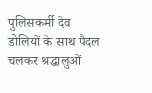पुलिसकर्मी देव डोलियों के साथ पैदल चलकर श्रद्धालुओं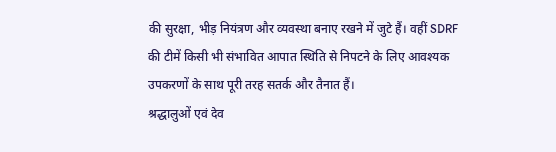की सुरक्षा, भीड़ नियंत्रण और व्यवस्था बनाए रखने में जुटे हैं। वहीं SDRF की टीमें किसी भी संभावित आपात स्थिति से निपटने के लिए आवश्यक उपकरणों के साथ पूरी तरह सतर्क और तैनात हैं।
श्रद्धालुओं एवं देव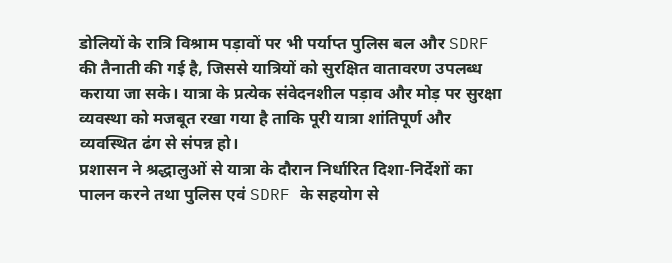डोलियों के रात्रि विश्राम पड़ावों पर भी पर्याप्त पुलिस बल और SDRF की तैनाती की गई है, जिससे यात्रियों को सुरक्षित वातावरण उपलब्ध कराया जा सके। यात्रा के प्रत्येक संवेदनशील पड़ाव और मोड़ पर सुरक्षा व्यवस्था को मजबूत रखा गया है ताकि पूरी यात्रा शांतिपूर्ण और व्यवस्थित ढंग से संपन्न हो।
प्रशासन ने श्रद्धालुओं से यात्रा के दौरान निर्धारित दिशा-निर्देशों का पालन करने तथा पुलिस एवं SDRF के सहयोग से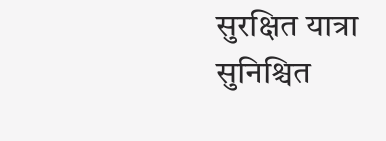सुरक्षित यात्रा सुनिश्चित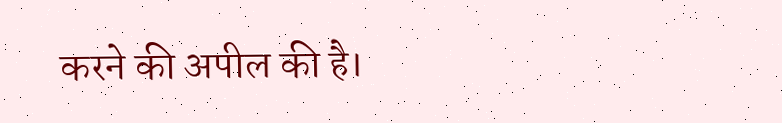करने की अपील की है।